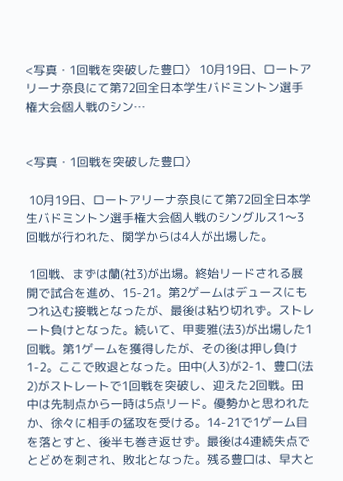<写真・1回戦を突破した豊口〉 10月19日、ロートアリーナ奈良にて第72回全日本学生バドミントン選手権大会個人戦のシン…


<写真・1回戦を突破した豊口〉

 10月19日、ロートアリーナ奈良にて第72回全日本学生バドミントン選手権大会個人戦のシングルス1〜3回戦が行われた、関学からは4人が出場した。

 1回戦、まずは蘭(社3)が出場。終始リードされる展開で試合を進め、15-21。第2ゲームはデュースにもつれ込む接戦となったが、最後は粘り切れず。ストレート負けとなった。続いて、甲斐雅(法3)が出場した1回戦。第1ゲームを獲得したが、その後は押し負け1-2。ここで敗退となった。田中(人3)が2-1、豊口(法2)がストレートで1回戦を突破し、迎えた2回戦。田中は先制点から一時は5点リード。優勢かと思われたか、徐々に相手の猛攻を受ける。14-21で1ゲーム目を落とすと、後半も巻き返せず。最後は4連続失点でとどめを刺され、敗北となった。残る豊口は、早大と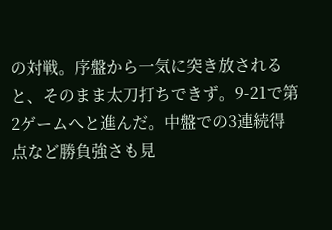の対戦。序盤から一気に突き放されると、そのまま太刀打ちできず。9-21で第2ゲームへと進んだ。中盤での3連続得点など勝負強さも見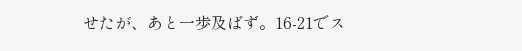せたが、あと一歩及ばず。16-21でス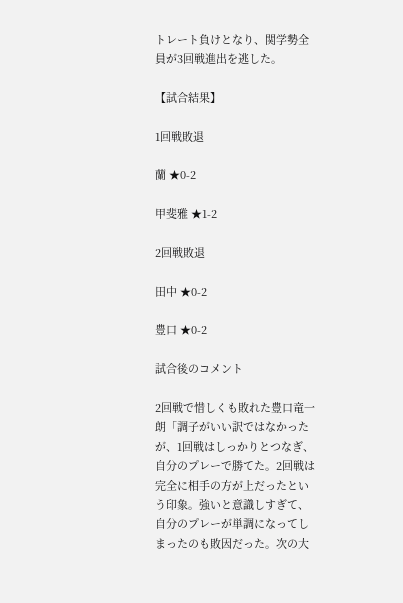トレート負けとなり、関学勢全員が3回戦進出を逃した。

【試合結果】

1回戦敗退

蘭 ★0-2

甲斐雅 ★1-2

2回戦敗退

田中 ★0-2

豊口 ★0-2

試合後のコメント

2回戦で惜しくも敗れた豊口竜一朗「調子がいい訳ではなかったが、1回戦はしっかりとつなぎ、自分のプレーで勝てた。2回戦は完全に相手の方が上だったという印象。強いと意識しすぎて、自分のプレーが単調になってしまったのも敗因だった。次の大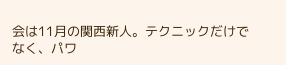会は11月の関西新人。テクニックだけでなく、パワ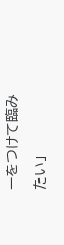ーをつけて臨みたい」